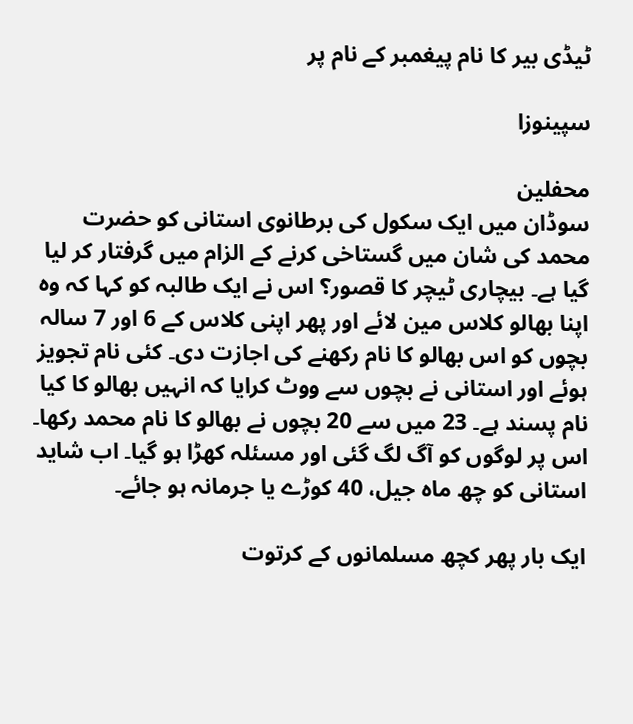ٹیڈی بیر کا نام پیغمبر کے نام پر

سپینوزا

محفلین
سوڈان میں ایک سکول کی برطانوی استانی کو حضرت محمد کی شان میں گستاخی کرنے کے الزام میں گرفتار کر لیا گیا ہے۔ بیچاری ٹیچر کا قصور؟ اس نے ایک طالبہ کو کہا کہ وہ اپنا بھالو کلاس مین لائے اور پھر اپنی کلاس کے 6 اور 7 سالہ بچوں کو اس بھالو کا نام رکھنے کی اجازت دی۔ کئی نام تجویز ہوئے اور استانی نے بچوں سے ووٹ کرایا کہ انہیں بھالو کا کیا نام پسند ہے۔ 23 میں سے 20 بچوں نے بھالو کا نام محمد رکھا۔ اس پر لوگوں کو آگ لگ گئی اور مسئلہ کھڑا ہو گیا۔ اب شاید استانی کو چھ ماہ جیل، 40 کوڑے یا جرمانہ ہو جائے۔

ایک بار پھر کچھ مسلمانوں کے کرتوت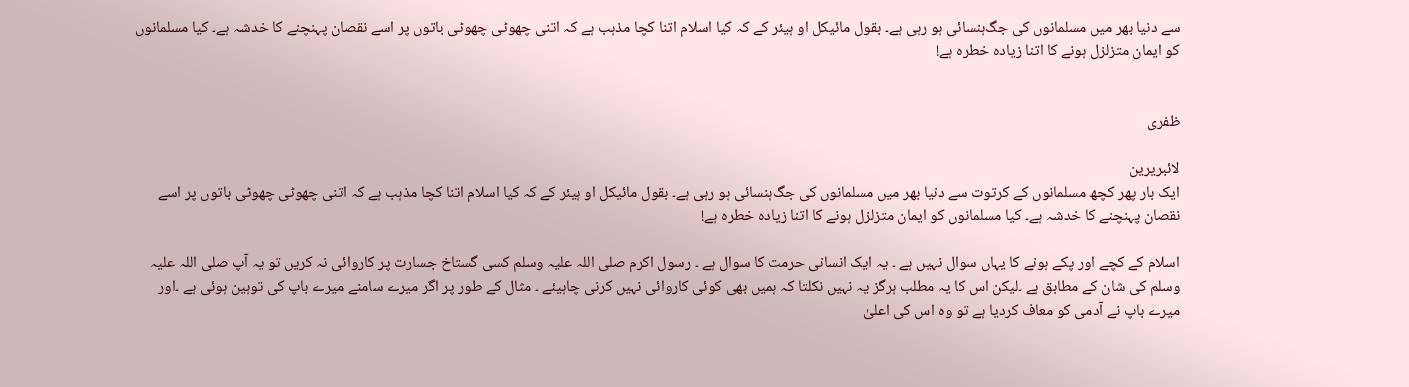سے دنیا بھر میں مسلمانوں کی جگ‌ہنسائی ہو رہی ہے۔ بقول مائیکل او ہیئر کے کہ کیا اسلام اتنا کچا مذہب ہے کہ اتنی چھوٹی چھوٹی باتوں پر اسے نقصان پہنچنے کا خدشہ ہے۔ کیا مسلمانوں کو ایمان متزلزل ہونے کا اتنا زیادہ خطرہ ہے!


ظفری

لائبریرین
ایک بار پھر کچھ مسلمانوں کے کرتوت سے دنیا بھر میں مسلمانوں کی جگ‌ہنسائی ہو رہی ہے۔ بقول مائیکل او ہیئر کے کہ کیا اسلام اتنا کچا مذہب ہے کہ اتنی چھوٹی چھوٹی باتوں پر اسے نقصان پہنچنے کا خدشہ ہے۔ کیا مسلمانوں کو ایمان متزلزل ہونے کا اتنا زیادہ خطرہ ہے!

اسلام کے کچے اور پکے ہونے کا یہاں سوال نہیں ہے ۔ یہ ایک انسانی حرمت کا سوال ہے ۔ رسول اکرم صلی اللہ علیہ وسلم کسی گستاخ جسارت پر کاروائی نہ کریں تو یہ آپ صلی اللہ علیہ وسلم کی شان کے مطابق ہے ۔لیکن اس کا یہ مطلب ہرگز یہ نہیں نکلتا کہ ہمیں بھی کوئی کاروائی نہیں کرنی چاہیئے ۔ مثال کے طور پر اگر میرے سامنے میرے باپ کی توہین ہوئی ہے ۔اور میرے باپ نے آدمی کو معاف کردیا ہے تو وہ اس کی اعلیٰ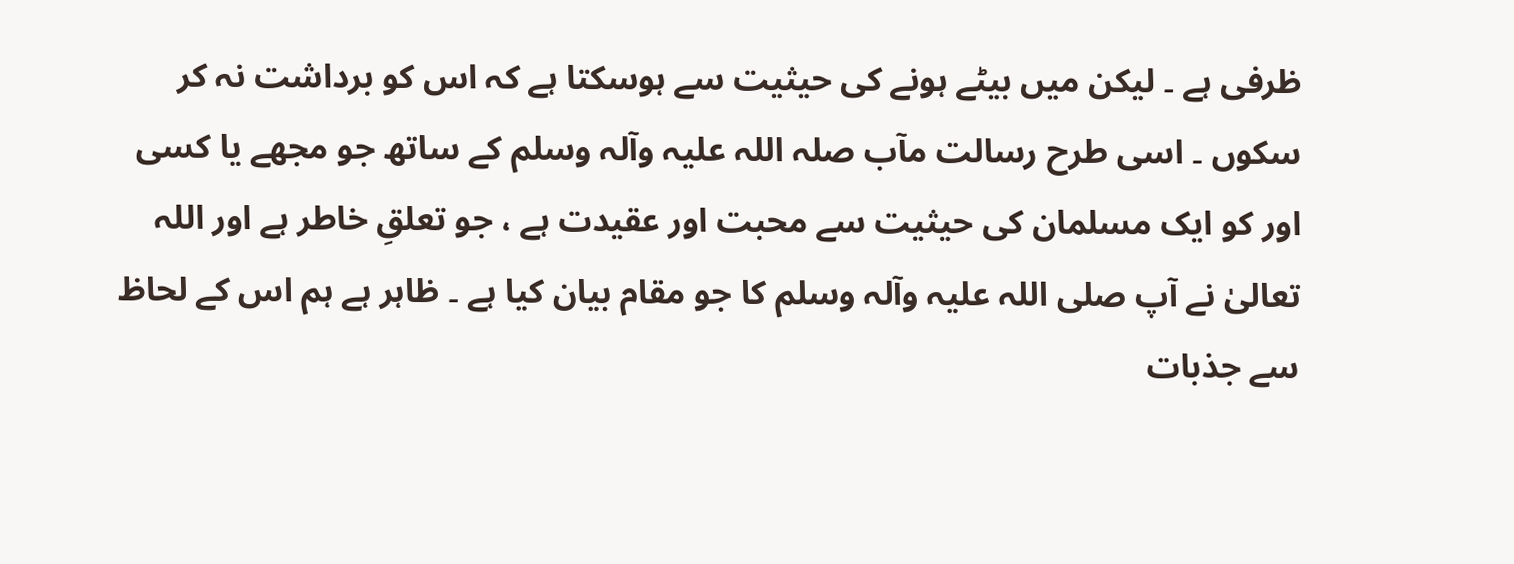ظرفی ہے ۔ لیکن میں بیٹے ہونے کی حیثیت سے ہوسکتا ہے کہ اس کو برداشت نہ کر سکوں ۔ اسی طرح رسالت مآب صلہ اللہ علیہ وآلہ وسلم کے ساتھ جو مجھے یا کسی اور کو ایک مسلمان کی حیثیت سے محبت اور عقیدت ہے ، جو تعلقِ خاطر ہے اور اللہ تعالیٰ نے آپ صلی اللہ علیہ وآلہ وسلم کا جو مقام بیان کیا ہے ۔ ظاہر ہے ہم اس کے لحاظ سے جذبات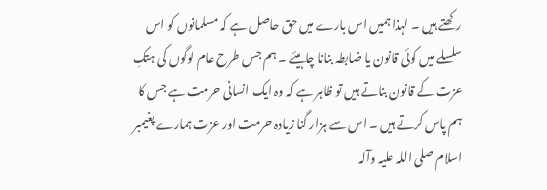رکھتے ہیں ۔ لہذا ہمیں اس بارے میں حق حاصل ہے کہ مسلمانوں کو اس سلسلے میں کوئی قانون یا ضابطہ بنانا چاہیئے ۔ ہم جس طرح عام لوگوں کی ہتکِ عزت کے قانون بناتے ہیں تو ظاہر ہے کہ وہ ایک انسانی حرمت ہے جس کا ہم پاس کرتے ہیں ۔ اس سے ہزار گنا زیادہ حرمت اور عزت ہمارے پغیمبر اسلام صلی اللہ علیہ وآلہ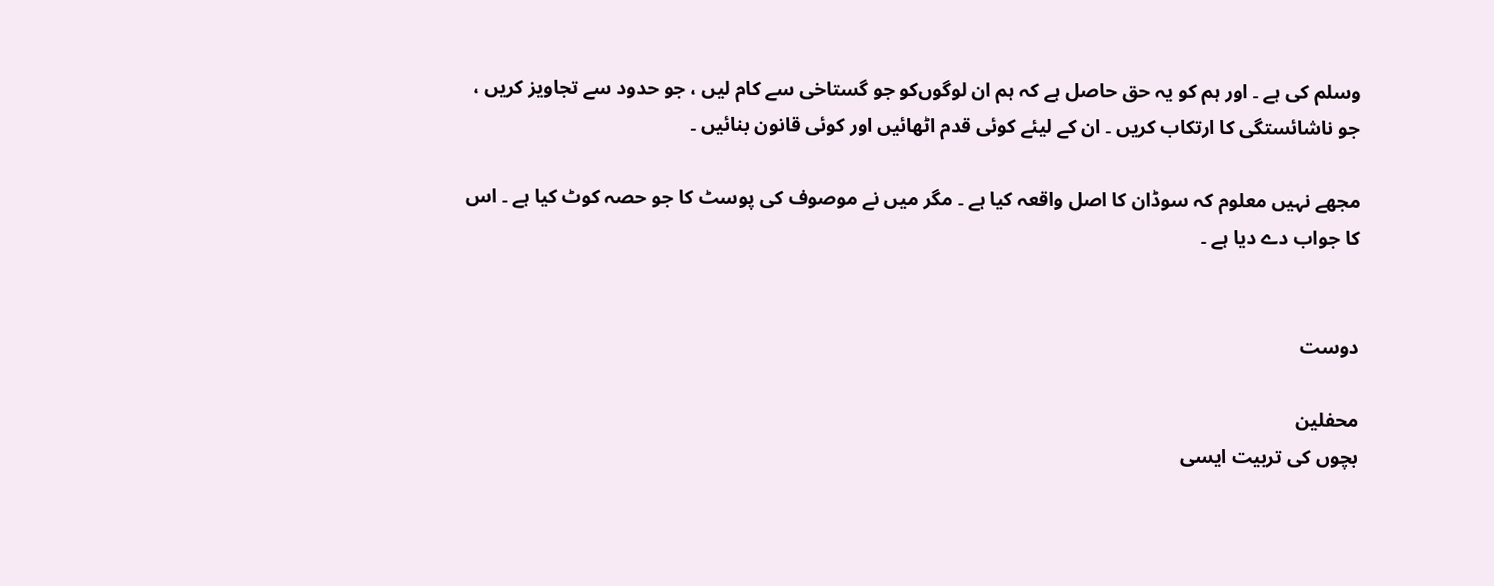وسلم کی ہے ۔ اور ہم کو یہ حق حاصل ہے کہ ہم ان لوگوں‌کو جو گستاخی سے کام لیں ، جو حدود سے تجاویز کریں ، جو ناشائستگی کا ارتکاب کریں ۔ ان کے لیئے کوئی قدم اٹھائیں اور کوئی قانون بنائیں ۔

مجھے نہیں معلوم کہ سوڈان کا اصل واقعہ کیا ہے ۔ مگر میں نے موصوف کی پوسٹ کا جو حصہ کوٹ کیا ہے ۔ اس کا جواب دے دیا ہے ۔


دوست

محفلین
بچوں کی تربیت ایسی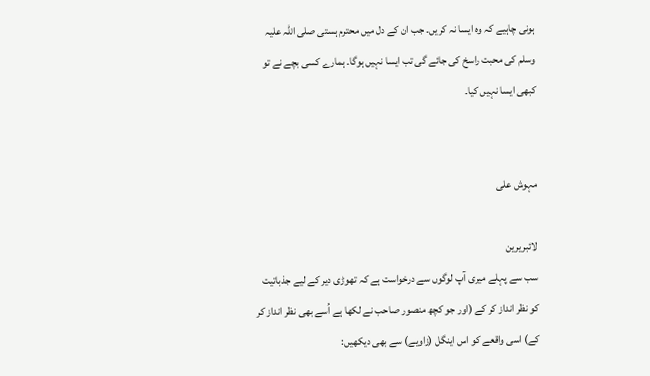ہونی چاہیے کہ وہ ایسا نہ کریں۔ جب ان کے دل میں محترم ہستی صلی اللہ علیہ وسلم کی محبت راسخ کی جائے گی تب ایسا نہیں ہوگا۔ ہمارے کسی بچے نے تو کبھی ایسا نہیں کیا۔


مہوش علی

لائبریرین
سب سے پہلے میری آپ لوگوں سے درخواست ہے کہ تھوڑی دیر کے لیے جذباتیت کو نظر انداز کر کے (اور جو کچھ منصور صاحب نے لکھا ہے اُسے بھی نظر انداز کر کے) اسی واقعے کو اس اینگل (زاویے) سے بھی دیکھیں: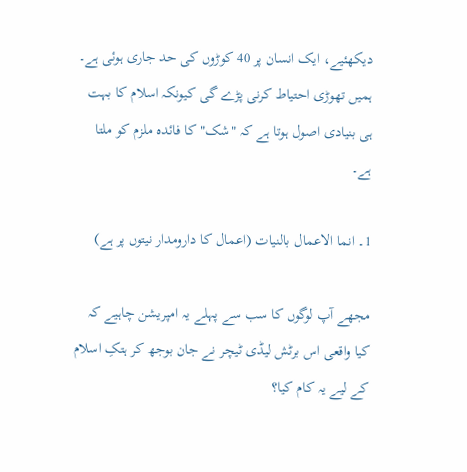دیکھئیے، ایک انسان پر 40 کوڑوں کی حد جاری ہوئی ہے۔ ہمیں تھوڑی احتیاط کرنی پڑے گی کیونکہ اسلام کا بہت ہی بنیادی اصول ہوتا ہے کہ "شک" کا فائدہ ملزم کو ملتا ہے۔

1۔ انما الاعمال بالنیات (اعمال کا دارومدار نیتوں پر ہے)

مجھے آپ لوگوں کا سب سے پہلے یہ امپریشن چاہیے کہ کیا واقعی اس برٹش لیڈی ٹیچر نے جان بوجھ کر ہتکِ اسلام کے لیے یہ کام کیا؟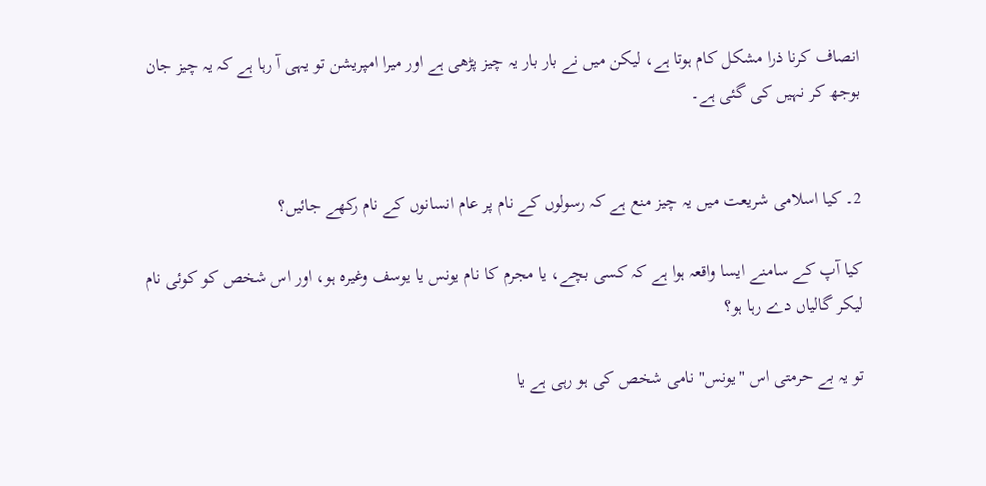انصاف کرنا ذرا مشکل کام ہوتا ہے، لیکن میں نے بار بار یہ چیز پڑھی ہے اور میرا امپریشن تو یہی آ رہا ہے کہ یہ چیز جان بوجھ کر نہیں کی گئی ہے۔


2۔ کیا اسلامی شریعت میں یہ چیز منع ہے کہ رسولوں کے نام پر عام انسانوں کے نام رکھے جائیں؟

کیا آپ کے سامنے ایسا واقعہ ہوا ہے کہ کسی بچے، یا مجرم کا نام یونس یا یوسف وغیرہ ہو، اور اس شخص کو کوئی نام لیکر گالیاں دے رہا ہو؟

تو یہ بے حرمتی اس "یونس" نامی شخص کی ہو رہی ہے یا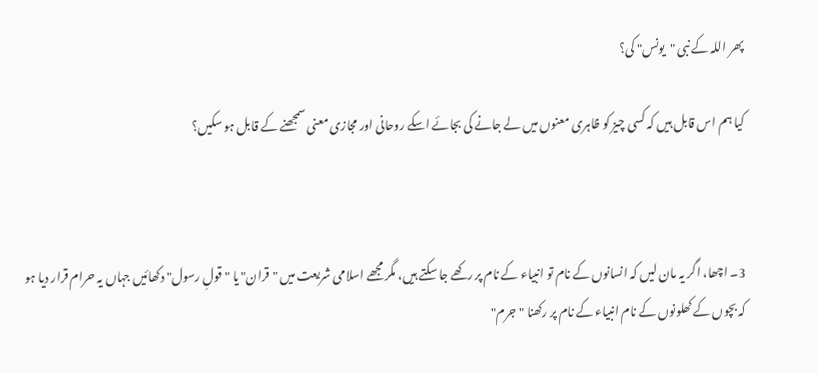پھر اللہ کے نبی "یونس" کی؟

کیا ہم اس قابل ہیں کہ کسی چیز کو ظاہری معنوں میں لے جانے کی بجائے اسکے روحانی اور مجازی معنی سمجھنے کے قابل ہو سکیں؟



3۔ اچھا، اگر یہ مان لیں کہ انسانوں کے نام تو انبیاء کے نام پر رکھے جا سکتے ہیں، مگر مجھے اسلامی شریعت میں "قران" یا "قولِ رسول" دکھائیں جہاں یہ حرام قرار دیا ہو کہ بچوں کے کھلونوں کے نام انبیاء کے نام پر رکھنا "جرم"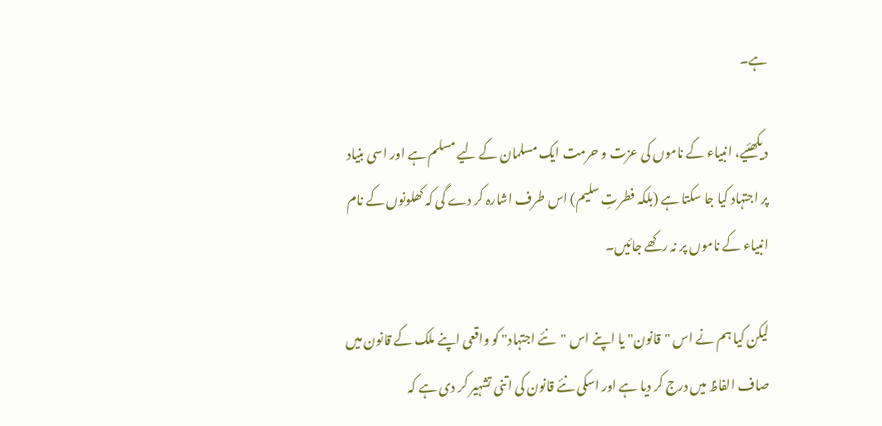ہے۔

دیکھئیے، انبیاء کے ناموں کی عزت و حرمت ایک مسلمان کے لیے مسلم ہے اور اسی بنیاد پر اجتہاد کیا جا سکتا ہے (بلکہ فطرتِ سلیم) اس طرف اشارہ کر دے گی کہ کھلونوں کے نام انبیاء کے ناموں پر نہ رکھے جائیں۔

لیکن کیا ہم نے اس "قانون" یا اپنے اس "نئے اجتہاد" کو واقعی اپنے ملک کے قانون میں صاف الفاظ میں درج کر دیا ہے اور اسکی نئے قانون کی اتنی تشہیر کر دی ہے کہ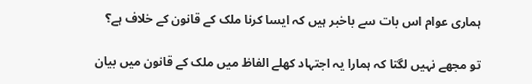ہماری عوام اس بات سے باخبر ہیں کہ ایسا کرنا ملک کے قانون کے خلاف ہے؟

تو مجھے نہیں لگتا کہ ہمارا یہ اجتہاد کھلے الفاظ میں ملک کے قانون میں بیان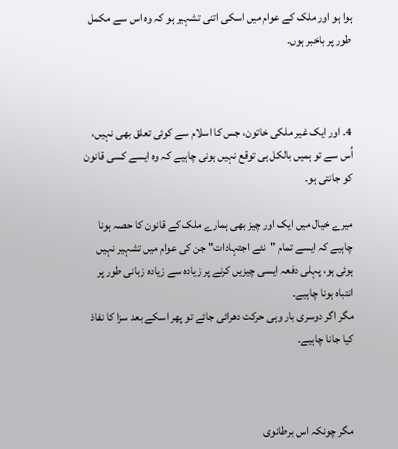ہوا ہو اور ملک کے عوام میں اسکی اتنی تشہیر ہو کہ وہ اس سے مکمل طور پر باخبر ہوں۔



4۔ اور ایک غیر ملکی خاتون، جس کا اسلام سے کوئی تعلق بھی نہیں، اُس سے تو ہمیں بالکل ہی توقع نہیں ہونی چاہیے کہ وہ ایسے کسی قانون کو جانتی ہو۔

میرے خیال میں ایک اور چیز بھی ہمارے ملک کے قانون کا حصہ ہونا چاہیے کہ ایسے تمام "نئے اجتہادات" جن کی عوام میں تشہیر نہیں ہوئی ہو، پہلی دفعہ ایسی چیزیں کرنے پر زیادہ سے زیادہ زبانی طور پر انتباہ ہونا چاہیے۔
مگر اگر دوسری بار وہی حرکت دھرائی جائے تو پھر اسکے بعد سزا کا نفاذ کیا جانا چاہیے۔



مگر چونکہ اس برطانوی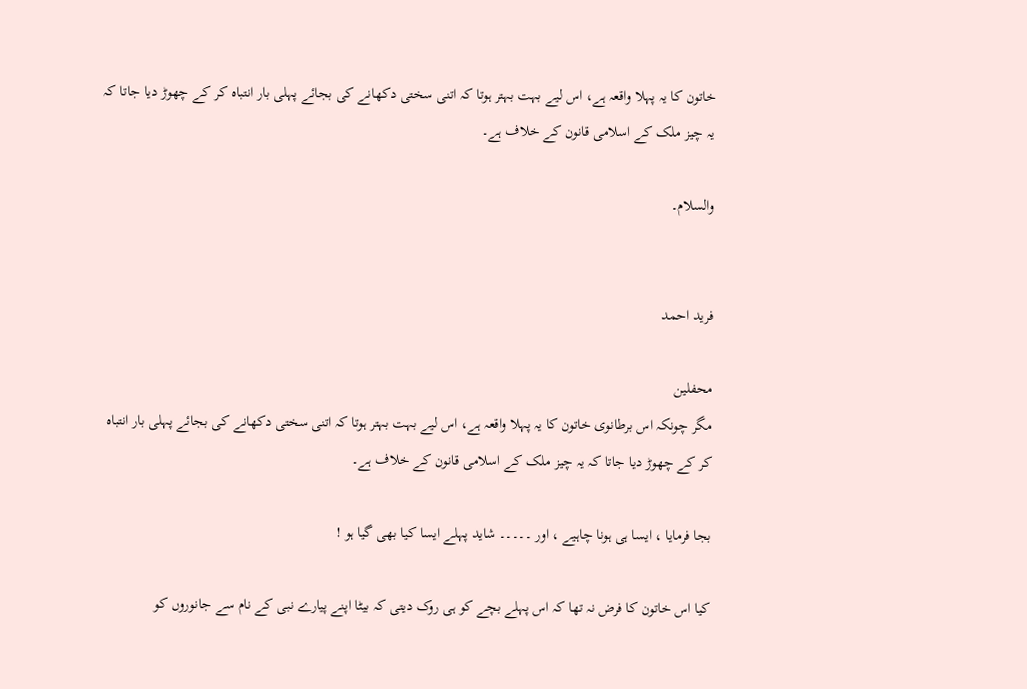خاتون کا یہ پہلا واقعہ ہے، اس لیے بہت بہتر ہوتا کہ اتنی سختی دکھانے کی بجائے پہلی بار انتباہ کر کے چھوڑ دیا جاتا کہ یہ چیز ملک کے اسلامی قانون کے خلاف ہے۔

والسلام۔


فرید احمد

محفلین
مگر چونکہ اس برطانوی خاتون کا یہ پہلا واقعہ ہے، اس لیے بہت بہتر ہوتا کہ اتنی سختی دکھانے کی بجائے پہلی بار انتباہ کر کے چھوڑ دیا جاتا کہ یہ چیز ملک کے اسلامی قانون کے خلاف ہے۔

بجا فرمایا ، ایسا ہی ہونا چاہیے ، اور ۔۔۔۔۔ شاید پہلے ایسا کیا بھی گیا ہو !

کیا اس خاتون کا فرض نہ تھا کہ اس پہلے بچے کو ہی روک دیتی کہ بیٹا اپنے پیارے نبی کے نام سے جانوروں کو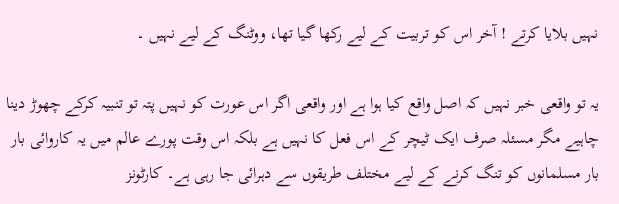نہیں بلایا کرتے ! آخر اس کو تربیت کے لیے رکھا گیا تھا، ووٹنگ کے لیے نہیں ۔

یہ تو واقعی خبر نہیں کہ اصل واقع کیا ہوا ہے اور واقعی اگر اس عورت کو نہیں پتہ تو تنبیہ کرکے چھوڑ دینا چاہیے مگر مسئلہ صرف ایک ٹیچر کے اس فعل کا نہیں ہے بلکہ اس وقت پورے عالم میں یہ کاروائی بار بار مسلمانوں کو تنگ کرنے کے لیے مختلف طریقوں سے دہرائی جا رہی ہے۔ کارٹونز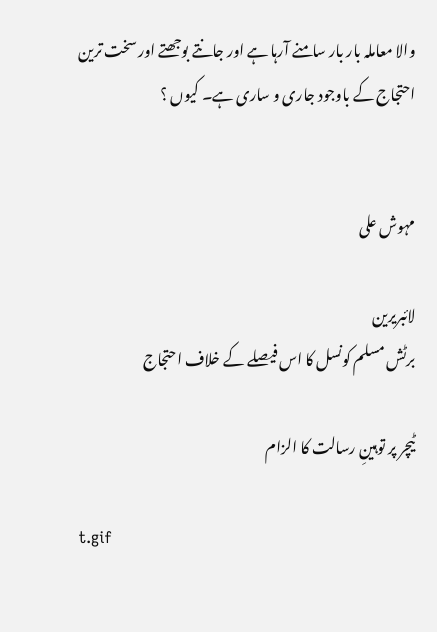والا معاملہ بار بار سامنے آ‌رہا ہے اور جانتے بوجھتے اور سخت ترین احتجاج کے باوجود جاری و ساری ہے۔ کیوں ؟‌


مہوش علی

لائبریرین
برٹش مسلم کونسل کا اس فیصلے کے خلاف احتجاج

ٹیچر پر توہینِ رسالت کا الزام

t.gif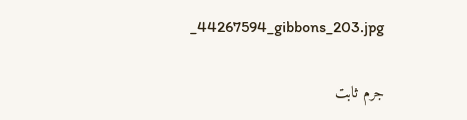_44267594_gibbons_203.jpg

جرم ثابت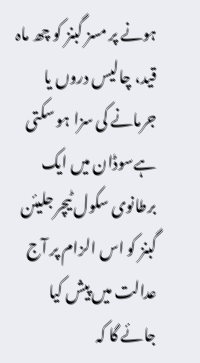ہونے پر مسز گبنز کو چھ ماہ قید، چالیس دروں یا جرمانے کی سزا ہو سکتی ہےسوڈان میں ایک برطانوی سکول ٹیچر جلیئن گبنز کو اس الزام پر آج عدالت میں پیش کیا جائے گا کہ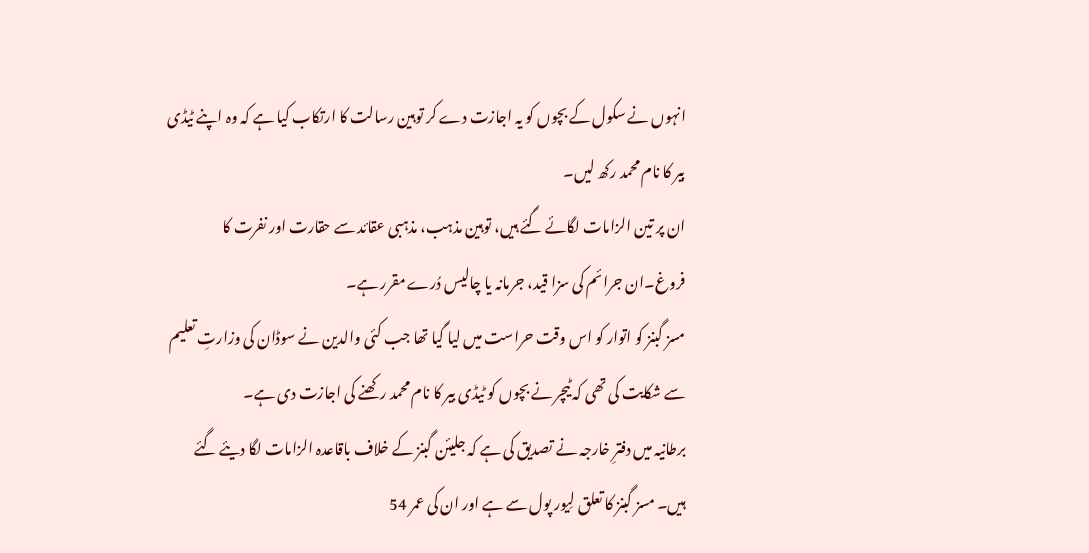انہوں نے سکول کے بچوں کو یہ اجازت دے کر توہین رسالت کا ارتکاب کیا ہے کہ وہ اپنے ٹیڈی بیر کا نام محمد رکھ لیں۔
ان پر تین الزامات لگائے گئے ہیں، توہین مذہب، مذہبی عقائد سے حقارت اور نفرت کا فروغ۔ان جرائم کی سزا قید، جرمانہ یا چالیس دُرے مقرر ہے۔
مسز گبنز کو اتوار کو اس وقت حراست میں لیا گیا تھا جب کئی والدین نے سوڈان کی وزارتِ تعلیم سے شکایت کی تھی کہ ٹیچر نے بچوں کو ٹیڈی بیر کا نام محمد رکھنے کی اجازت دی ہے۔
برطانیہ میں دفترِ خارجہ نے تصدیق کی ہے کہ جلیئن گبنز کے خلاف باقاعدہ الزامات لگا دیئے گئے ہیں۔ مسز گبنز کا تعلق لِیور پول سے ہے اور ان کی عمر 54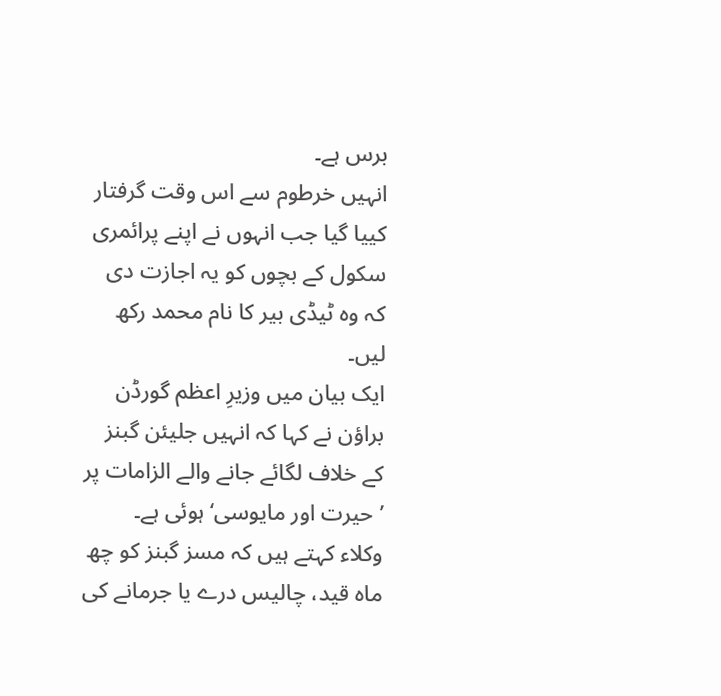برس ہے۔
انہیں خرطوم سے اس وقت گرفتار کییا گیا جب انہوں نے اپنے پرائمری سکول کے بچوں کو یہ اجازت دی کہ وہ ٹیڈی بیر کا نام محمد رکھ لیں۔
ایک بیان میں وزیرِ اعظم گورڈن براؤن نے کہا کہ انہیں جلیئن گبنز کے خلاف لگائے جانے والے الزامات پر ’حیرت اور مایوسی‘ ہوئی ہے۔
وکلاء کہتے ہیں کہ مسز گبنز کو چھ ماہ قید، چالیس درے یا جرمانے کی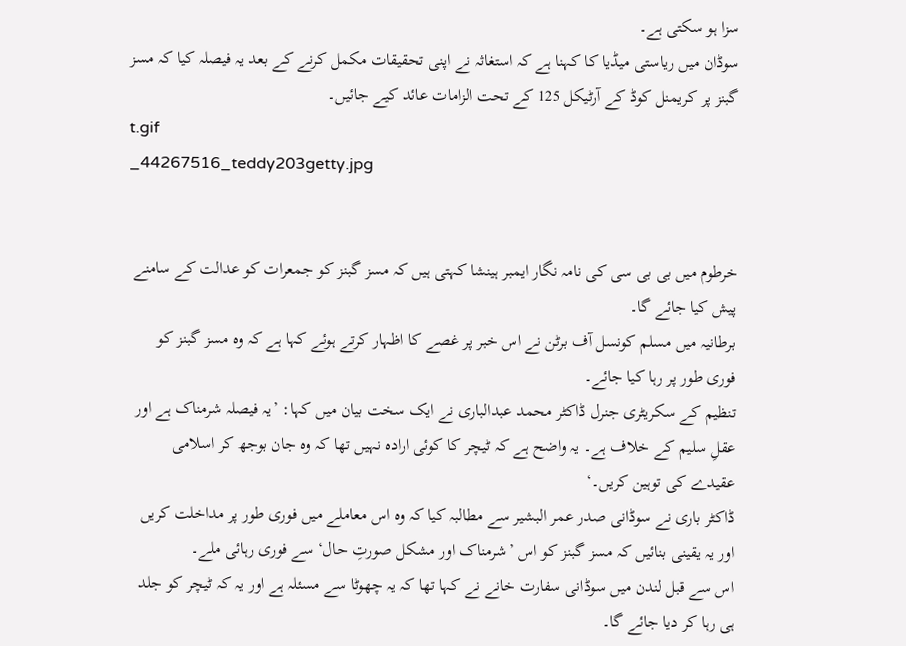سزا ہو سکتی ہے۔
سوڈان میں ریاستی میڈیا کا کہنا ہے کہ استغاثہ نے اپنی تحقیقات مکمل کرنے کے بعد یہ فیصلہ کیا کہ مسز گبنز پر کریمنل کوڈ کے آرٹیکل 125 کے تحت الزامات عائد کیے جائیں۔
t.gif
_44267516_teddy203getty.jpg


خرطوم میں بی بی سی کی نامہ نگار ایمبر ہینشا کہتی ہیں کہ مسز گبنز کو جمعرات کو عدالت کے سامنے پیش کیا جائے گا۔
برطانیہ میں مسلم کونسل آف برٹن نے اس خبر پر غصے کا اظہار کرتے ہوئے کہا ہے کہ وہ مسز گبنز کو فوری طور پر رہا کیا جائے۔
تنظیم کے سکریٹری جنرل ڈاکٹر محمد عبدالباری نے ایک سخت بیان میں کہا: ’یہ فیصلہ شرمناک ہے اور عقلِ سلیم کے خلاف ہے۔ یہ واضح ہے کہ ٹیچر کا کوئی ارادہ نہیں تھا کہ وہ جان بوجھ کر اسلامی عقیدے کی توہین کریں۔‘
ڈاکٹر باری نے سوڈانی صدر عمر البشیر سے مطالبہ کیا کہ وہ اس معاملے میں فوری طور پر مداخلت کریں اور یہ یقینی بنائیں کہ مسز گبنز کو اس ’شرمناک اور مشکل صورتِ حال‘ سے فوری رہائی ملے۔
اس سے قبل لندن میں سوڈانی سفارت خانے نے کہا تھا کہ یہ چھوٹا سے مسئلہ ہے اور یہ کہ ٹیچر کو جلد ہی رہا کر دیا جائے گا۔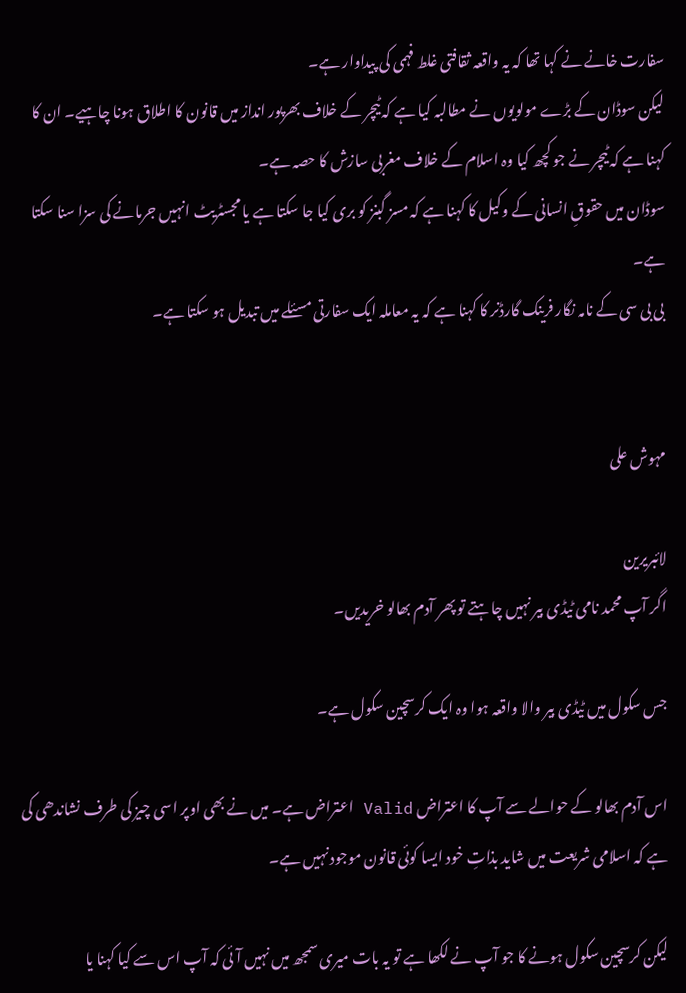سفارت خانے نے کہا تھا کہ یہ واقعہ ثقافتی غلط فہمی کی پیداوار ہے۔
لیکن سوڈان کے بڑے مولویوں نے مطالبہ کیا ہے کہ ٹیچر کے خلاف بھرپور انداز میں قانون کا اطلاق ہونا چاہیے۔ ان کا کہنا ہے کہ ٹیچر نے جو کچھ کیا وہ اسلام کے خلاف مغربی سازش کا حصہ ہے۔
سوڈان میں حقوقِ انسانی کے وکیل کا کہنا ہے کہ مسز گبنز کو بری کیا جا سکتا ہے یا مجسٹریٹ انہیں جرمانے کی سزا سنا سکتا ہے۔
بی بی سی کے نامہ نگار فرینک گارڈنر کا کہنا ہے کہ یہ معاملہ ایک سفارتی مسئلے میں تبدیل ہو سکتا ہے۔


مہوش علی

لائبریرین
اگر آپ محمد نامی ٹیڈی بیر نہیں چاہتے تو پھر آدم بھالو خریدیں۔

جس سکول میں ٹیڈی بیر والا واقعہ ہوا وہ ایک کرسچین سکول ہے۔

اس آدم بھالو کے حوالے سے آپ کا اعتراض Valid اعتراض ہے۔ میں نے بھی اوپر اسی چیز کی طرف نشاندھی کی ہے کہ اسلامی شریعت میں شاید بذاتِ خود ایسا کوئی قانون موجود نہیں ہے۔

لیکن کرسچین سکول ہونے کا جو آپ نے لکھا ہے تو یہ بات میری سمجھ میں نہیں آئی کہ آپ اس سے کیا کہنا یا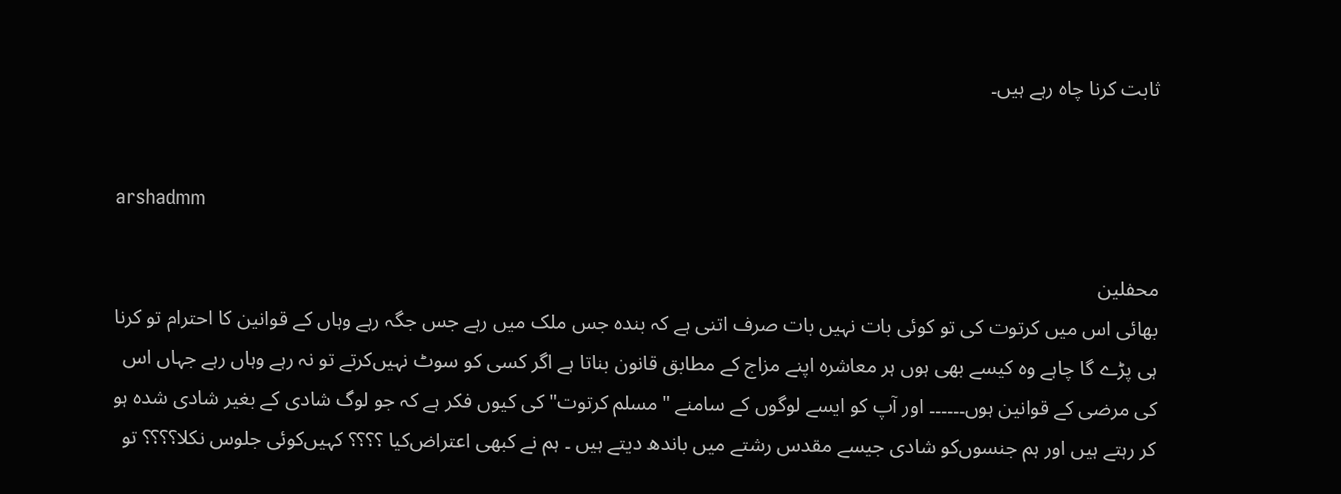ثابت کرنا چاہ رہے ہیں۔


arshadmm

محفلین
بھائی اس میں‌ کرتوت کی تو کوئی بات نہیں بات صرف اتنی ہے کہ بندہ جس ملک میں ‌رہے جس جگہ رہے وہاں‌ کے قوانین کا احترام تو کرنا ہی پڑے گا چاہے وہ کیسے بھی ہوں‌ ہر معاشرہ اپنے مزاج کے مطابق قانون بناتا ہے اگر کسی کو سوٹ نہیں‌کرتے تو نہ رہے وہاں رہے جہاں اس کی مرضی کے قوانین ہوں‌۔۔۔۔۔۔ اور آپ کو ایسے لوگوں‌ کے سامنے "مسلم کرتوت" کی کیوں‌ فکر ہے کہ جو لوگ شادی کے بغیر شادی شدہ ہو کر رہتے ہیں اور ہم جنسوں‌کو شادی جیسے مقدس رشتے میں باندھ دیتے ہیں ۔ ہم نے کبھی اعتراض‌کیا ؟؟؟؟ کہیں‌کوئی جلوس نکلا؟؟؟؟ تو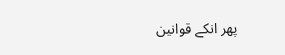پھر انکے قوانین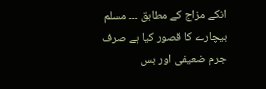انکے مزاج کے مطابق ۔۔۔ مسلم بیچارے کا قصور کیا ہے صرف جرم ضعیفی اور بس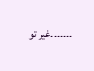۔۔۔۔۔۔۔غیر تو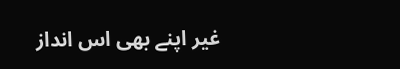غیر اپنے بھی اس انداز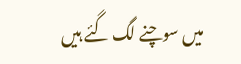میں‌ سوچنے لگ گئے ہیں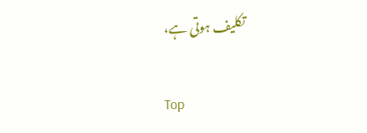تکلیف ہوتی ہے،

Top